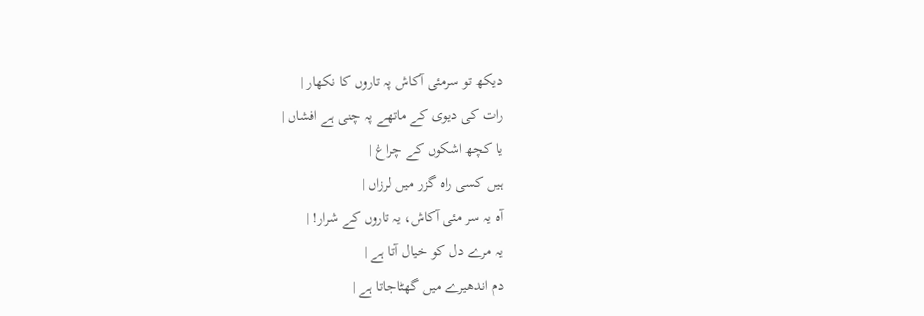دیکھ تو سرمئی آکاش پہ تاروں کا نکھار |
رات کی دیوی کے ماتھے پہ چنی ہے افشاں |
یا کچھ اشکوں کے چراغ |
ہیں کسی راہ گزر میں لرزاں |
آہ یہ سر مئی آکاش، یہ تاروں کے شرار! |
یہ مرے دل کو خیال آتا ہے |
دم اندھیرے میں گھٹاجاتا ہے |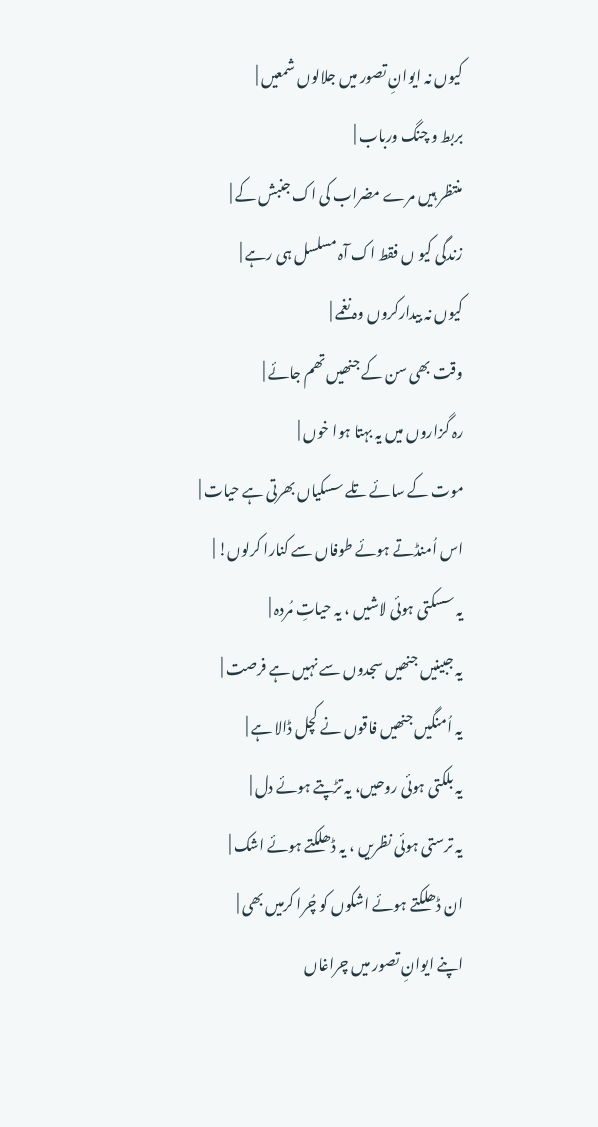کیوں نہ ایوانِ تصور میں جلالوں شمعیں |
بربط و چنگ ورباب |
منتظر ہیں مرے مضراب کی اک جنبش کے |
زندگی کیو ں فقط اک آہ مسلسل ہی رہے |
کیوں نہ بیدارکروں وہ نغمے |
وقت بھی سن کے جنھیں تھم جائے |
رہ گزاروں میں یہ بہتا ہوا خوں |
موت کے سائے تلے سسکیاں بھرتی ہے حیات |
اس اُمنڈتے ہوئے طوفاں سے کنارا کرلوں! |
یہ سسکتی ہوئی لاشیں ، یہ حیاتِ مُردہ |
یہ جبینیں جنھیں سجدوں سے نہیں ہے فرصت |
یہ اُمنگیں جنھیں فاقوں نے کچل ڈالا ہے |
یہ بلکتی ہوئی روحیں، یہ تڑپتے ہوئے دل |
یہ ترستی ہوئی نظریں ، یہ ڈھلکتے ہوئے اشک |
ان ڈھلکتے ہوئے اشکوں کو چُرا کرمیں بھی |
اپنے ایوانِ تصور میں چراغاں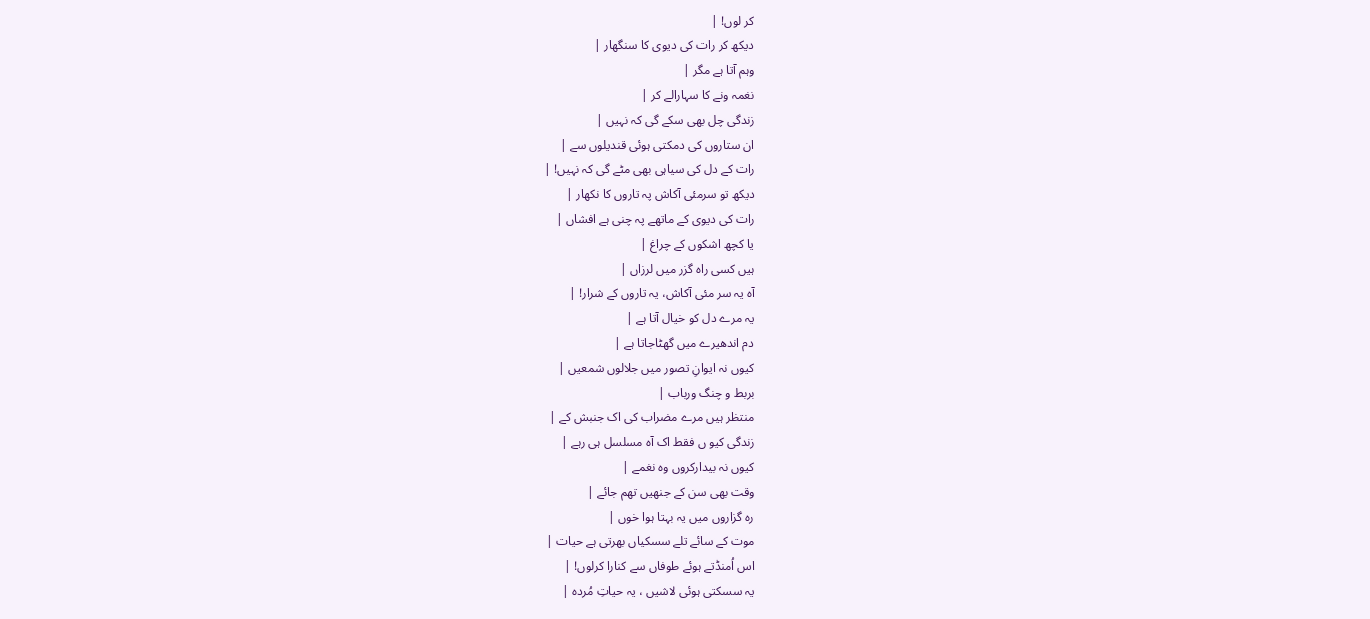کر لوں! |
دیکھ کر رات کی دیوی کا سنگھار |
وہم آتا ہے مگر |
نغمہ ونے کا سہارالے کر |
زندگی چل بھی سکے گی کہ نہیں |
ان ستاروں کی دمکتی ہوئی قندیلوں سے |
رات کے دل کی سیاہی بھی مٹے گی کہ نہیں! |
دیکھ تو سرمئی آکاش پہ تاروں کا نکھار |
رات کی دیوی کے ماتھے پہ چنی ہے افشاں |
یا کچھ اشکوں کے چراغ |
ہیں کسی راہ گزر میں لرزاں |
آہ یہ سر مئی آکاش، یہ تاروں کے شرار! |
یہ مرے دل کو خیال آتا ہے |
دم اندھیرے میں گھٹاجاتا ہے |
کیوں نہ ایوانِ تصور میں جلالوں شمعیں |
بربط و چنگ ورباب |
منتظر ہیں مرے مضراب کی اک جنبش کے |
زندگی کیو ں فقط اک آہ مسلسل ہی رہے |
کیوں نہ بیدارکروں وہ نغمے |
وقت بھی سن کے جنھیں تھم جائے |
رہ گزاروں میں یہ بہتا ہوا خوں |
موت کے سائے تلے سسکیاں بھرتی ہے حیات |
اس اُمنڈتے ہوئے طوفاں سے کنارا کرلوں! |
یہ سسکتی ہوئی لاشیں ، یہ حیاتِ مُردہ |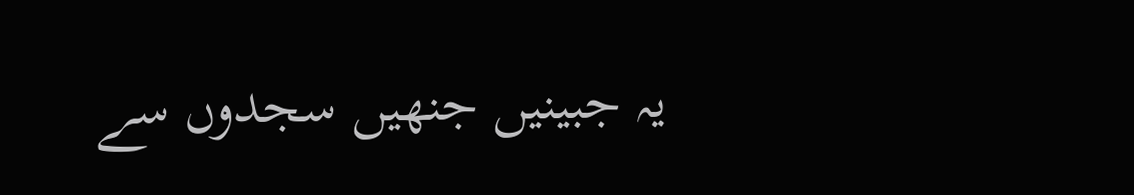یہ جبینیں جنھیں سجدوں سے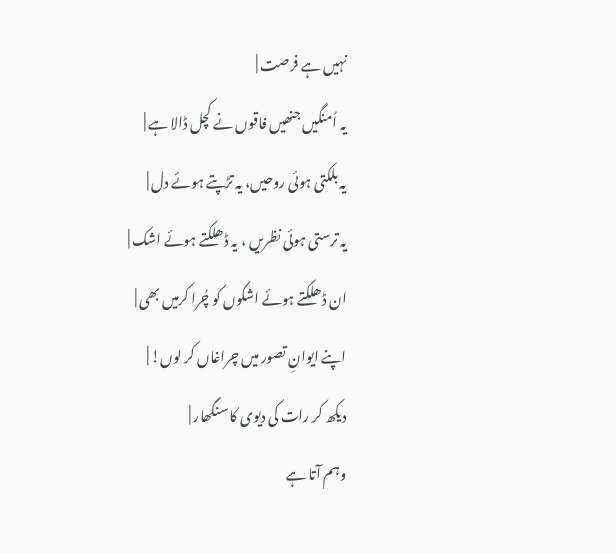نہیں ہے فرصت |
یہ اُمنگیں جنھیں فاقوں نے کچل ڈالا ہے |
یہ بلکتی ہوئی روحیں، یہ تڑپتے ہوئے دل |
یہ ترستی ہوئی نظریں ، یہ ڈھلکتے ہوئے اشک |
ان ڈھلکتے ہوئے اشکوں کو چُرا کرمیں بھی |
اپنے ایوانِ تصور میں چراغاں کر لوں! |
دیکھ کر رات کی دیوی کا سنگھار |
وہم آتا ہے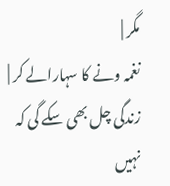مگر |
نغمہ ونے کا سہارالے کر |
زندگی چل بھی سکے گی کہ نہیں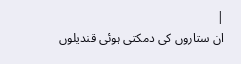|
ان ستاروں کی دمکتی ہوئی قندیلوں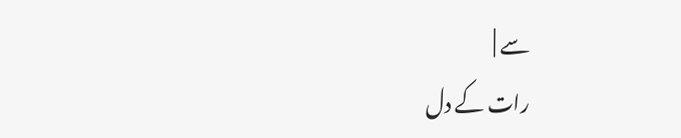سے |
رات کے دل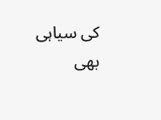کی سیاہی بھی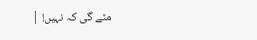مٹے گی کہ نہیں! |